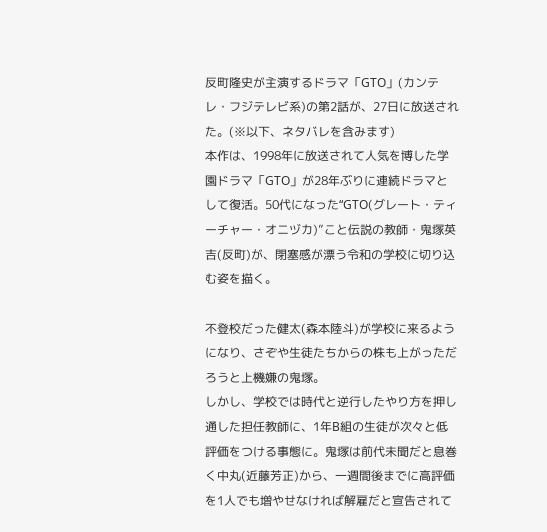反町隆史が主演するドラマ「GTO」(カンテレ・フジテレビ系)の第2話が、27日に放送された。(※以下、ネタバレを含みます)
本作は、1998年に放送されて人気を博した学園ドラマ「GTO」が28年ぶりに連続ドラマとして復活。50代になった“GTO(グレート・ティーチャー・オニヅカ)”こと伝説の教師・鬼塚英吉(反町)が、閉塞感が漂う令和の学校に切り込む姿を描く。

不登校だった健太(森本陸斗)が学校に来るようになり、さぞや生徒たちからの株も上がっただろうと上機嫌の鬼塚。
しかし、学校では時代と逆行したやり方を押し通した担任教師に、1年B組の生徒が次々と低評価をつける事態に。鬼塚は前代未聞だと息巻く中丸(近藤芳正)から、一週間後までに高評価を1人でも増やせなければ解雇だと宣告されて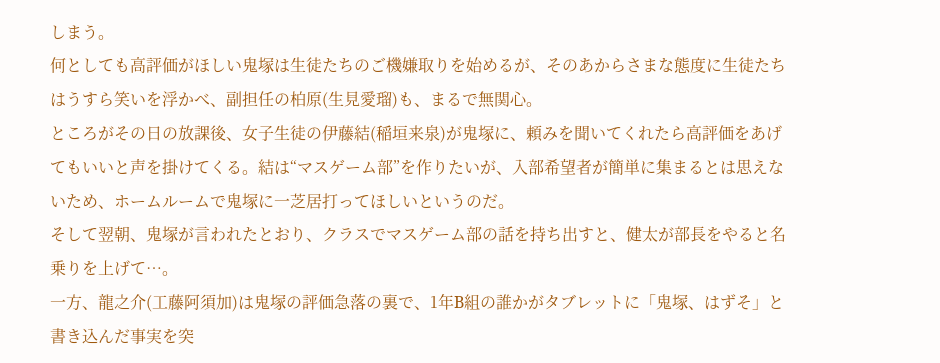しまう。
何としても高評価がほしい鬼塚は生徒たちのご機嫌取りを始めるが、そのあからさまな態度に生徒たちはうすら笑いを浮かべ、副担任の柏原(生見愛瑠)も、まるで無関心。
ところがその日の放課後、女子生徒の伊藤結(稲垣来泉)が鬼塚に、頼みを聞いてくれたら高評価をあげてもいいと声を掛けてくる。結は“マスゲーム部”を作りたいが、入部希望者が簡単に集まるとは思えないため、ホームルームで鬼塚に一芝居打ってほしいというのだ。
そして翌朝、鬼塚が言われたとおり、クラスでマスゲーム部の話を持ち出すと、健太が部長をやると名乗りを上げて…。
一方、龍之介(工藤阿須加)は鬼塚の評価急落の裏で、1年B組の誰かがタブレットに「鬼塚、はずそ」と書き込んだ事実を突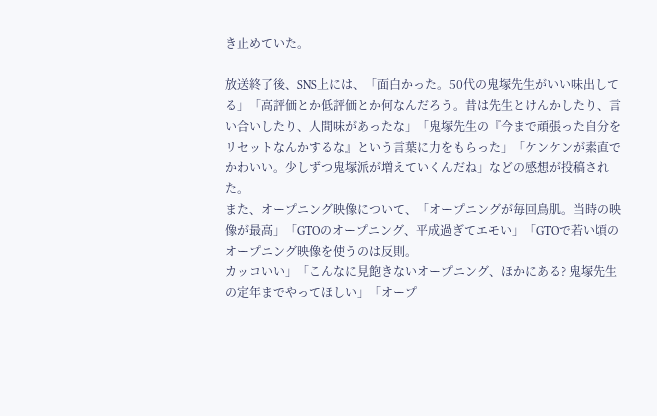き止めていた。

放送終了後、SNS上には、「面白かった。50代の鬼塚先生がいい味出してる」「高評価とか低評価とか何なんだろう。昔は先生とけんかしたり、言い合いしたり、人間味があったな」「鬼塚先生の『今まで頑張った自分をリセットなんかするな』という言葉に力をもらった」「ケンケンが素直でかわいい。少しずつ鬼塚派が増えていくんだね」などの感想が投稿された。
また、オープニング映像について、「オープニングが毎回鳥肌。当時の映像が最高」「GTOのオープニング、平成過ぎてエモい」「GTOで若い頃のオープニング映像を使うのは反則。
カッコいい」「こんなに見飽きないオープニング、ほかにある? 鬼塚先生の定年までやってほしい」「オープ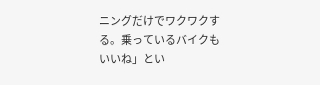ニングだけでワクワクする。乗っているバイクもいいね」とい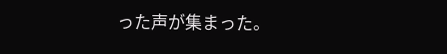った声が集まった。